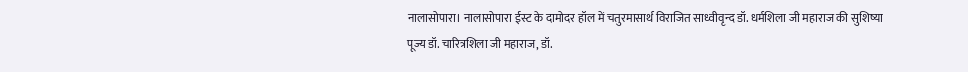नालासोपारा। नालासोपारा ईस्ट के दामोदर हॉल में चतुरमासार्थ विराजित साध्वीवृन्द डॉ. धर्मशिला जी महाराज की सुशिष्या पूज्य डॉ. चारित्रशिला जी महाराज, डॉ.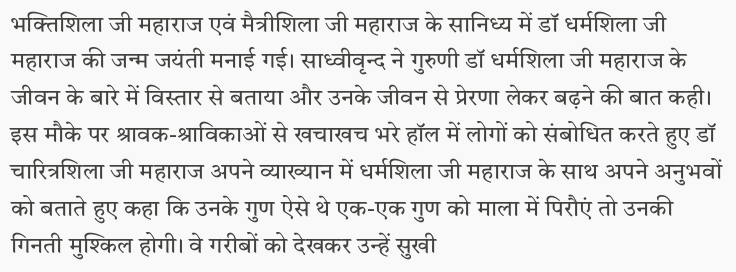भक्तिशिला जी महाराज एवं मैत्रीशिला जी महाराज के सानिध्य में डॉ धर्मशिला जी महाराज की जन्म जयंती मनाई गई। साध्वीवृन्द ने गुरुणी डॉ धर्मशिला जी महाराज के जीवन के बारे में विस्तार से बताया और उनके जीवन से प्रेरणा लेकर बढ़ने की बात कही।
इस मौके पर श्रावक-श्राविकाओं से खचाखच भरे हॉल में लोगों को संबोधित करते हुए डॉ चारित्रशिला जी महाराज अपने व्याख्यान में धर्मशिला जी महाराज के साथ अपने अनुभवों को बताते हुए कहा कि उनके गुण ऐसे थे एक-एक गुण को माला में पिरौएं तो उनकी गिनती मुश्किल होगी। वे गरीबों को देखकर उन्हें सुखी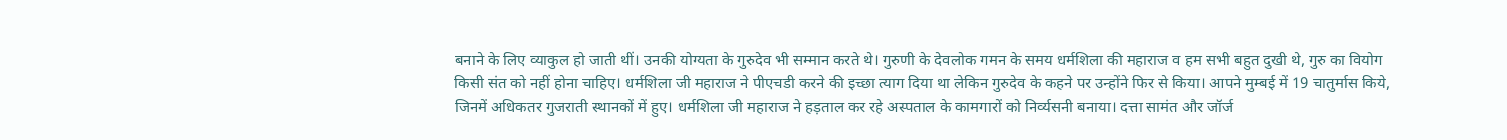बनाने के लिए व्याकुल हो जाती थीं। उनकी योग्यता के गुरुदेव भी सम्मान करते थे। गुरुणी के देवलोक गमन के समय धर्मशिला की महाराज व हम सभी बहुत दुखी थे, गुरु का वियोग किसी संत को नहीं होना चाहिए। धर्मशिला जी महाराज ने पीएचडी करने की इच्छा त्याग दिया था लेकिन गुरुदेव के कहने पर उन्होंने फिर से किया। आपने मुम्बई में 19 चातुर्मास किये, जिनमें अधिकतर गुजराती स्थानकों में हुए। धर्मशिला जी महाराज ने हड़ताल कर रहे अस्पताल के कामगारों को निर्व्यसनी बनाया। दत्ता सामंत और जॉर्ज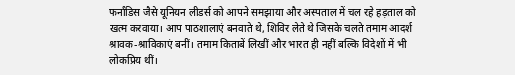फर्नांडिस जैसे यूनियन लीडर्स को आपने समझाया और अस्पताल में चल रहे हड़ताल को खत्म करवाया। आप पाठशालाएं बनवाते थे, शिविर लेते थे जिसके चलते तमाम आदर्श श्रावक-श्राविकाएं बनीं। तमाम किताबें लिखीं और भारत ही नहीं बल्कि विदेशों में भी लोकप्रिय थीं।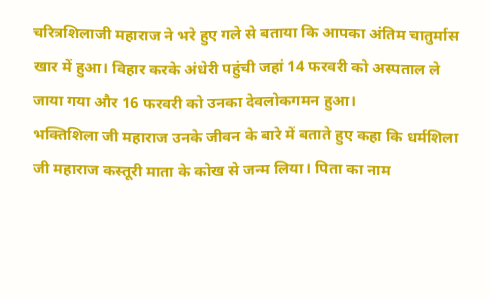चरित्रशिलाजी महाराज ने भरे हुए गले से बताया कि आपका अंतिम चातुर्मास खार में हुआ। विहार करके अंधेरी पहुंची जहां 14 फरवरी को अस्पताल ले जाया गया और 16 फरवरी को उनका देवलोकगमन हुआ।
भक्तिशिला जी महाराज उनके जीवन के बारे में बताते हुए कहा कि धर्मशिला जी महाराज कस्तूरी माता के कोख से जन्म लिया। पिता का नाम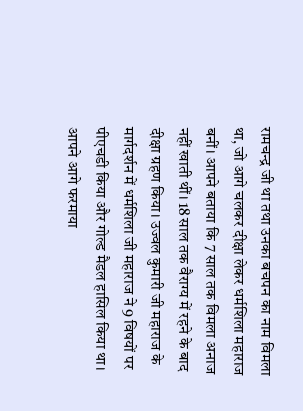रामचन्द्र जी था तथा उनका बचपन का नाम विमला था, जो आगे चलकर दीक्षा लेकर धर्मशिला महाराज बनीं। आपने बताया कि 7 साल तक विमला अनाज नहीं खाती थीं। 18 साल तक वैराग्य में रहने के बाद दीक्षा ग्रहण किया। उज्वल कुमारी जी महाराज के मार्गदर्शन में धर्मशिला जी महाराज ने 9 विषयों पर पीएचडी किया और गोल्ड मैडल हासिल किया था।
आपने आगे फरमाया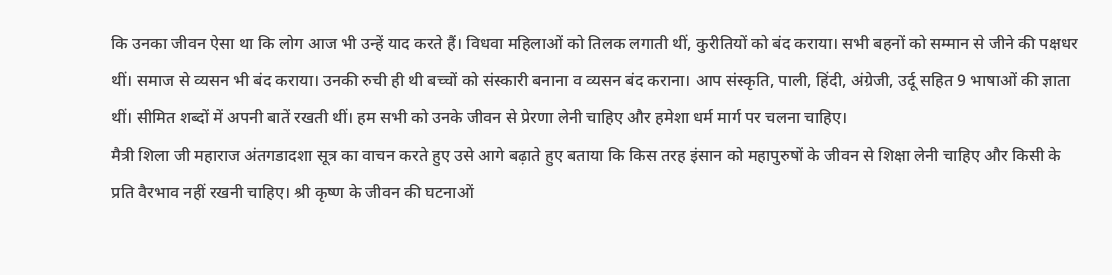कि उनका जीवन ऐसा था कि लोग आज भी उन्हें याद करते हैं। विधवा महिलाओं को तिलक लगाती थीं, कुरीतियों को बंद कराया। सभी बहनों को सम्मान से जीने की पक्षधर थीं। समाज से व्यसन भी बंद कराया। उनकी रुची ही थी बच्चों को संस्कारी बनाना व व्यसन बंद कराना। आप संस्कृति, पाली, हिंदी, अंग्रेजी, उर्दू सहित 9 भाषाओं की ज्ञाता थीं। सीमित शब्दों में अपनी बातें रखती थीं। हम सभी को उनके जीवन से प्रेरणा लेनी चाहिए और हमेशा धर्म मार्ग पर चलना चाहिए।
मैत्री शिला जी महाराज अंतगडादशा सूत्र का वाचन करते हुए उसे आगे बढ़ाते हुए बताया कि किस तरह इंसान को महापुरुषों के जीवन से शिक्षा लेनी चाहिए और किसी के प्रति वैरभाव नहीं रखनी चाहिए। श्री कृष्ण के जीवन की घटनाओं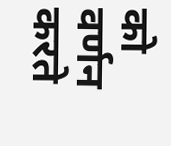को वर्णन करते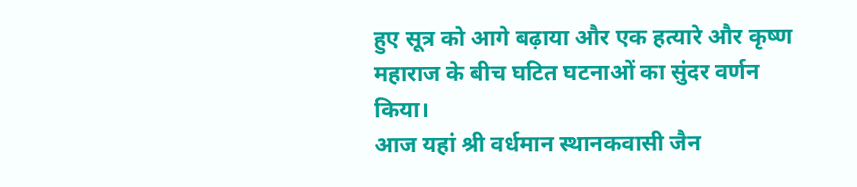हुए सूत्र को आगे बढ़ाया और एक हत्यारे और कृष्ण महाराज के बीच घटित घटनाओं का सुंदर वर्णन किया।
आज यहां श्री वर्धमान स्थानकवासी जैन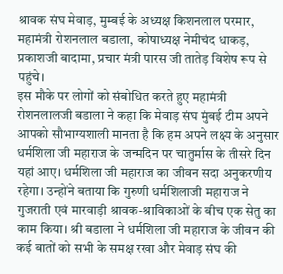श्रावक संघ मेवाड़, मुम्बई के अध्यक्ष किशनलाल परमार, महामंत्री रोशनलाल बडाला, कोषाध्यक्ष नेमीचंद धाकड़, प्रकाशजी बादामा, प्रचार मंत्री पारस जी तातेड़ विशेष रूप से पहुंचे।
इस मौके पर लोगों को संबोधित करते हुए महामंत्री रोशनलालजी बडाला ने कहा कि मेवाड़ संघ मुंबई टीम अपने आपको सौभाग्यशाली मानता है कि हम अपने लक्ष्य के अनुसार धर्मशिला जी महाराज के जन्मदिन पर चातुर्मास के तीसरे दिन यहां आए। धर्मशिला जी महाराज का जीवन सदा अनुकरणीय रहेगा। उन्होंने बताया कि गुरुणी धर्मशिलाजी महाराज ने गुजराती एवं मारवाड़ी श्रावक-श्राविकाओं के बीच एक सेतु का काम किया। श्री बडाला ने धर्मशिला जी महाराज के जीवन की कई बातों को सभी के समक्ष रखा और मेवाड़ संघ की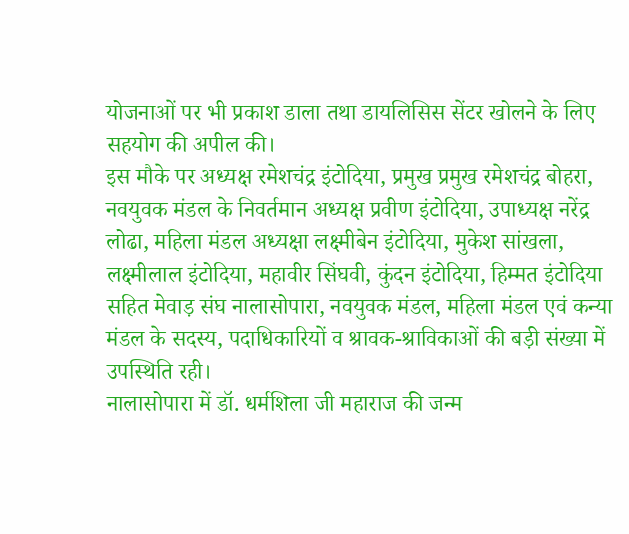योजनाओं पर भी प्रकाश डाला तथा डायलिसिस सेंटर खोलने के लिए सहयोग की अपील की।
इस मौके पर अध्यक्ष रमेशचंद्र इंटोदिया, प्रमुख प्रमुख रमेशचंद्र बोहरा, नवयुवक मंडल के निवर्तमान अध्यक्ष प्रवीण इंटोदिया, उपाध्यक्ष नरेंद्र लोढा, महिला मंडल अध्यक्षा लक्ष्मीबेन इंटोदिया, मुकेश सांखला, लक्ष्मीलाल इंटोदिया, महावीर सिंघवी, कुंदन इंटोदिया, हिम्मत इंटोदिया सहित मेवाड़ संघ नालासोपारा, नवयुवक मंडल, महिला मंडल एवं कन्या मंडल के सदस्य, पदाधिकारियों व श्रावक-श्राविकाओं की बड़ी संख्या में उपस्थिति रही।
नालासोपारा में डॉ. धर्मशिला जी महाराज की जन्म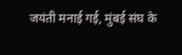जयंती मनाई गई, मुंबई संघ के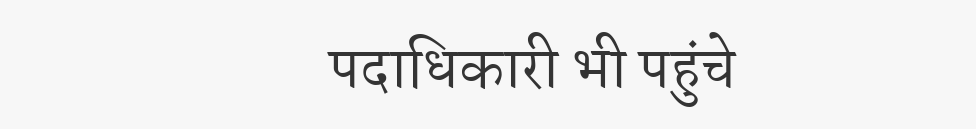पदाधिकारी भी पहुंचे